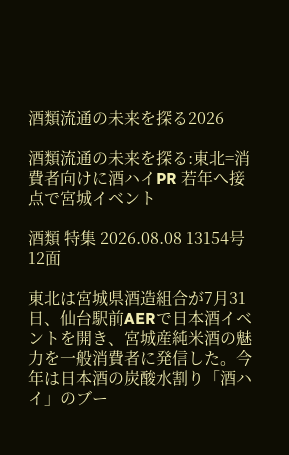酒類流通の未来を探る2026

酒類流通の未来を探る:東北=消費者向けに酒ハイPR 若年へ接点で宮城イベント

酒類 特集 2026.08.08 13154号 12面

東北は宮城県酒造組合が7月31日、仙台駅前AERで日本酒イベントを開き、宮城産純米酒の魅力を一般消費者に発信した。今年は日本酒の炭酸水割り「酒ハイ」のブー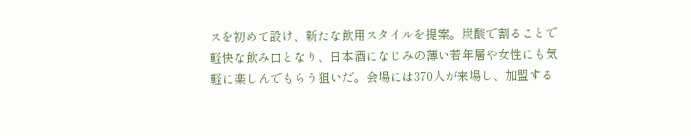スを初めて設け、新たな飲用スタイルを提案。炭酸で割ることで軽快な飲み口となり、日本酒になじみの薄い若年層や女性にも気軽に楽しんでもらう狙いだ。会場には370人が来場し、加盟する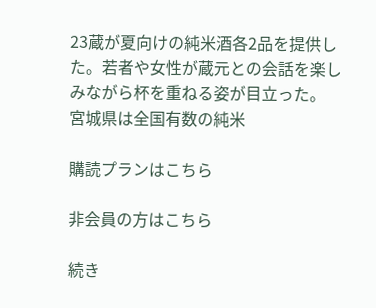23蔵が夏向けの純米酒各2品を提供した。若者や女性が蔵元との会話を楽しみながら杯を重ねる姿が目立った。
宮城県は全国有数の純米

購読プランはこちら

非会員の方はこちら

続き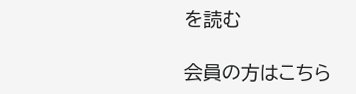を読む

会員の方はこちら